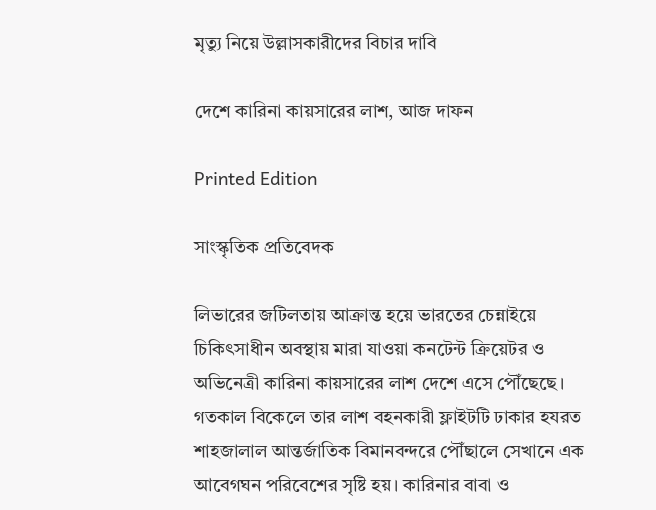মৃত্যু নিয়ে উল্লাসকারীদের বিচার দাবি

দেশে কারিনা কায়সারের লাশ, আজ দাফন

Printed Edition

সাংস্কৃতিক প্রতিবেদক

লিভারের জটিলতায় আক্রান্ত হয়ে ভারতের চেন্নাইয়ে চিকিৎসাধীন অবস্থায় মারা যাওয়া কনটেন্ট ক্রিয়েটর ও অভিনেত্রী কারিনা কায়সারের লাশ দেশে এসে পৌঁছেছে। গতকাল বিকেলে তার লাশ বহনকারী ফ্লাইটটি ঢাকার হযরত শাহজালাল আন্তর্জাতিক বিমানবন্দরে পৌঁছালে সেখানে এক আবেগঘন পরিবেশের সৃষ্টি হয়। কারিনার বাবা ও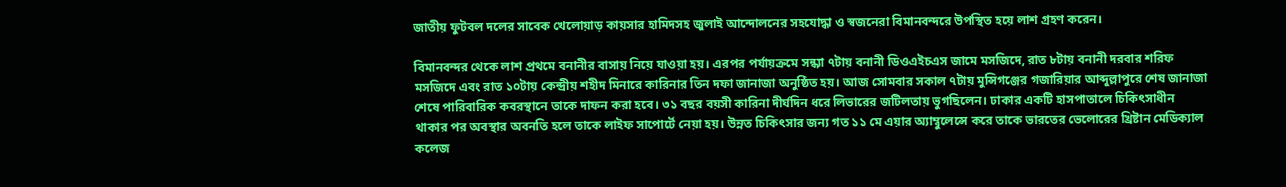জাতীয় ফুটবল দলের সাবেক খেলোয়াড় কায়সার হামিদসহ জুলাই আন্দোলনের সহযোদ্ধা ও স্বজনেরা বিমানবন্দরে উপস্থিত হয়ে লাশ গ্রহণ করেন।

বিমানবন্দর থেকে লাশ প্রথমে বনানীর বাসায় নিয়ে যাওয়া হয়। এরপর পর্যায়ক্রমে সন্ধ্যা ৭টায় বনানী ডিওএইচএস জামে মসজিদে, রাত ৮টায় বনানী দরবার শরিফ মসজিদে এবং রাত ১০টায় কেন্দ্রীয় শহীদ মিনারে কারিনার তিন দফা জানাজা অনুষ্ঠিত হয়। আজ সোমবার সকাল ৭টায় মুন্সিগঞ্জের গজারিয়ার আব্দুল্লাপুরে শেষ জানাজা শেষে পারিবারিক কবরস্থানে তাকে দাফন করা হবে। ৩১ বছর বয়সী কারিনা দীর্ঘদিন ধরে লিভারের জটিলতায় ভুগছিলেন। ঢাকার একটি হাসপাতালে চিকিৎসাধীন থাকার পর অবস্থার অবনতি হলে তাকে লাইফ সাপোর্টে নেয়া হয়। উন্নত চিকিৎসার জন্য গত ১১ মে এয়ার অ্যাম্বুলেন্সে করে তাকে ভারতের ভেলোরের খ্রিষ্টান মেডিক্যাল কলেজ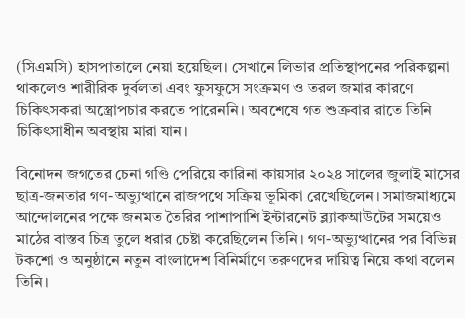(সিএমসি) হাসপাতালে নেয়া হয়েছিল। সেখানে লিভার প্রতিস্থাপনের পরিকল্পনা থাকলেও শারীরিক দুর্বলতা এবং ফুসফুসে সংক্রমণ ও তরল জমার কারণে চিকিৎসকরা অস্ত্রোপচার করতে পারেননি। অবশেষে গত শুক্রবার রাতে তিনি চিকিৎসাধীন অবস্থায় মারা যান।

বিনোদন জগতের চেনা গণ্ডি পেরিয়ে কারিনা কায়সার ২০২৪ সালের জুলাই মাসের ছাত্র-জনতার গণ-অভ্যুত্থানে রাজপথে সক্রিয় ভূমিকা রেখেছিলেন। সমাজমাধ্যমে আন্দোলনের পক্ষে জনমত তৈরির পাশাপাশি ইন্টারনেট ব্ল্যাকআউটের সময়েও মাঠের বাস্তব চিত্র তুলে ধরার চেষ্টা করেছিলেন তিনি। গণ-অভ্যুত্থানের পর বিভিন্ন টকশো ও অনুষ্ঠানে নতুন বাংলাদেশ বিনির্মাণে তরুণদের দায়িত্ব নিয়ে কথা বলেন তিনি।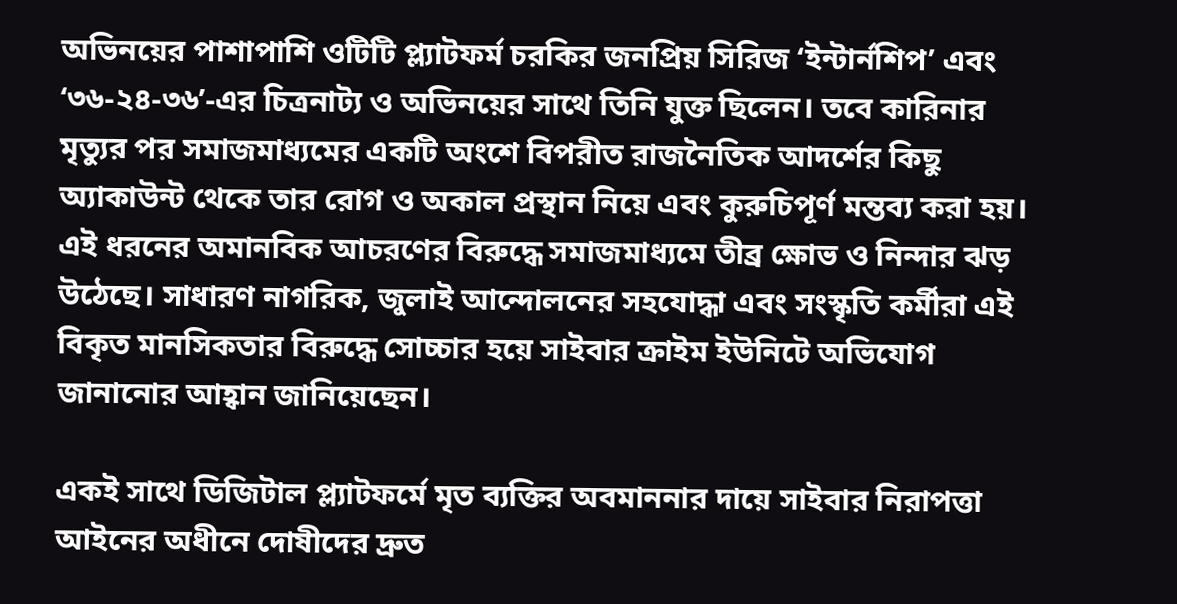অভিনয়ের পাশাপাশি ওটিটি প্ল্যাটফর্ম চরকির জনপ্রিয় সিরিজ ‘ইন্টার্নশিপ’ এবং ‘৩৬-২৪-৩৬’-এর চিত্রনাট্য ও অভিনয়ের সাথে তিনি যুক্ত ছিলেন। তবে কারিনার মৃত্যুর পর সমাজমাধ্যমের একটি অংশে বিপরীত রাজনৈতিক আদর্শের কিছু অ্যাকাউন্ট থেকে তার রোগ ও অকাল প্রস্থান নিয়ে এবং কুরুচিপূর্ণ মন্তব্য করা হয়। এই ধরনের অমানবিক আচরণের বিরুদ্ধে সমাজমাধ্যমে তীব্র ক্ষোভ ও নিন্দার ঝড় উঠেছে। সাধারণ নাগরিক, জুলাই আন্দোলনের সহযোদ্ধা এবং সংস্কৃতি কর্মীরা এই বিকৃত মানসিকতার বিরুদ্ধে সোচ্চার হয়ে সাইবার ক্রাইম ইউনিটে অভিযোগ জানানোর আহ্বান জানিয়েছেন।

একই সাথে ডিজিটাল প্ল্যাটফর্মে মৃত ব্যক্তির অবমাননার দায়ে সাইবার নিরাপত্তা আইনের অধীনে দোষীদের দ্রুত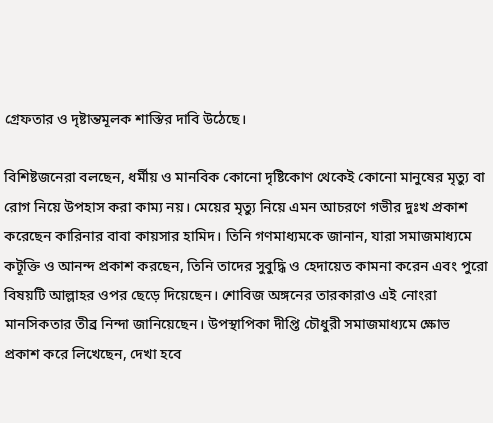গ্রেফতার ও দৃষ্টান্তমূলক শাস্তির দাবি উঠেছে।

বিশিষ্টজনেরা বলছেন, ধর্মীয় ও মানবিক কোনো দৃষ্টিকোণ থেকেই কোনো মানুষের মৃত্যু বা রোগ নিয়ে উপহাস করা কাম্য নয়। মেয়ের মৃত্যু নিয়ে এমন আচরণে গভীর দুঃখ প্রকাশ করেছেন কারিনার বাবা কায়সার হামিদ। তিনি গণমাধ্যমকে জানান, যারা সমাজমাধ্যমে কটূক্তি ও আনন্দ প্রকাশ করছেন, তিনি তাদের সুবুদ্ধি ও হেদায়েত কামনা করেন এবং পুরো বিষয়টি আল্লাহর ওপর ছেড়ে দিয়েছেন। শোবিজ অঙ্গনের তারকারাও এই নোংরা মানসিকতার তীব্র নিন্দা জানিয়েছেন। উপস্থাপিকা দীপ্তি চৌধুরী সমাজমাধ্যমে ক্ষোভ প্রকাশ করে লিখেছেন, দেখা হবে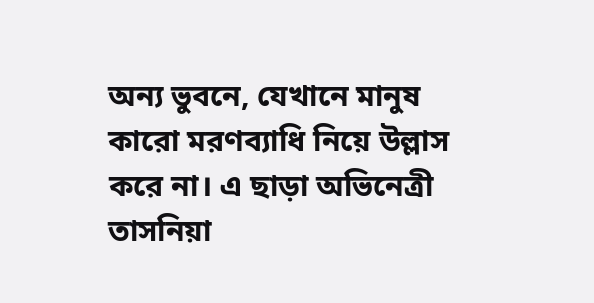অন্য ভুবনে, যেখানে মানুষ কারো মরণব্যাধি নিয়ে উল্লাস করে না। এ ছাড়া অভিনেত্রী তাসনিয়া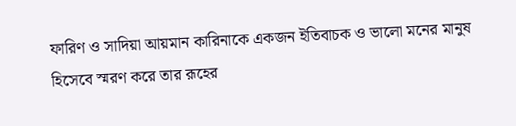ফারিণ ও সাদিয়া আয়মান কারিনাকে একজন ইতিবাচক ও ভালো মনের মানুষ হিসেবে স্মরণ করে তার রূহের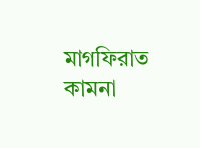মাগফিরাত কামনা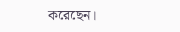করেছেন।